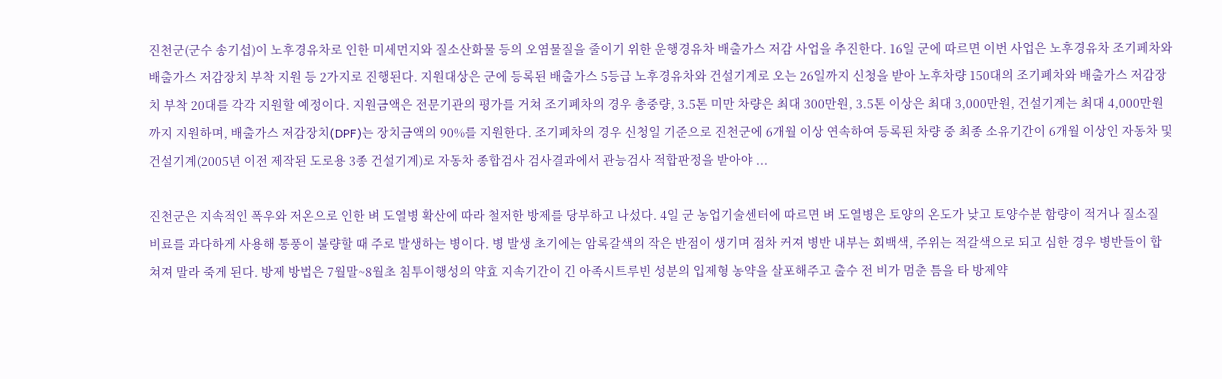진천군(군수 송기섭)이 노후경유차로 인한 미세먼지와 질소산화물 등의 오염물질을 줄이기 위한 운행경유차 배출가스 저감 사업을 추진한다. 16일 군에 따르면 이번 사업은 노후경유차 조기페차와 배출가스 저감장치 부착 지원 등 2가지로 진행된다. 지원대상은 군에 등록된 배출가스 5등급 노후경유차와 건설기계로 오는 26일까지 신청을 받아 노후차량 150대의 조기폐차와 배출가스 저감장치 부착 20대를 각각 지원할 예정이다. 지원금액은 전문기관의 평가를 거쳐 조기폐차의 경우 총중량, 3.5톤 미만 차량은 최대 300만원, 3.5톤 이상은 최대 3,000만원, 건설기계는 최대 4,000만원까지 지원하며, 배출가스 저감장치(DPF)는 장치금액의 90%를 지원한다. 조기폐차의 경우 신청일 기준으로 진천군에 6개월 이상 연속하여 등록된 차량 중 최종 소유기간이 6개월 이상인 자동차 및 건설기계(2005년 이전 제작된 도로용 3종 건설기계)로 자동차 종합검사 검사결과에서 관능검사 적합판정을 받아야 ...

진천군은 지속적인 폭우와 저온으로 인한 벼 도열병 확산에 따라 철저한 방제를 당부하고 나섰다. 4일 군 농업기술센터에 따르면 벼 도열병은 토양의 온도가 낮고 토양수분 함량이 적거나 질소질 비료를 과다하게 사용해 통풍이 불량할 때 주로 발생하는 병이다. 병 발생 초기에는 암록갈색의 작은 반점이 생기며 점차 커져 병반 내부는 회백색, 주위는 적갈색으로 되고 심한 경우 병반들이 합쳐져 말라 죽게 된다. 방제 방법은 7월말~8월초 침투이행성의 약효 지속기간이 긴 아족시트루빈 성분의 입제형 농약을 살포해주고 출수 전 비가 멈춘 틈을 타 방제약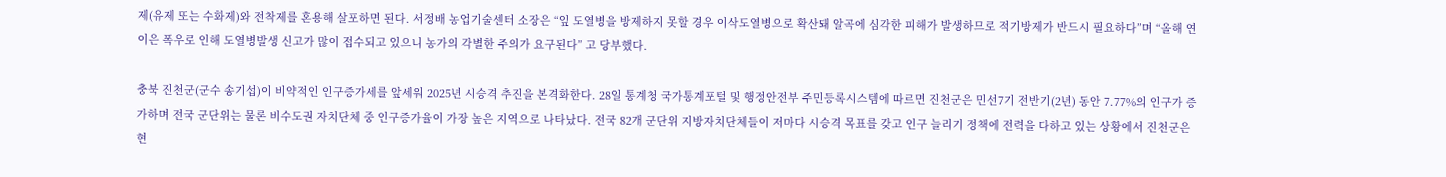제(유제 또는 수화제)와 전착제를 혼용해 살포하면 된다. 서정배 농업기술센터 소장은 “잎 도열병을 방제하지 못할 경우 이삭도열병으로 확산돼 알곡에 심각한 피해가 발생하므로 적기방제가 반드시 필요하다”며 “올해 연이은 폭우로 인해 도열병발생 신고가 많이 접수되고 있으니 농가의 각별한 주의가 요구된다” 고 당부했다.

충북 진천군(군수 송기섭)이 비약적인 인구증가세를 앞세워 2025년 시승격 추진을 본격화한다. 28일 통계청 국가통계포털 및 행정안전부 주민등록시스템에 따르면 진천군은 민선7기 전반기(2년) 동안 7.77%의 인구가 증가하며 전국 군단위는 물론 비수도권 자치단체 중 인구증가율이 가장 높은 지역으로 나타났다. 전국 82개 군단위 지방자치단체들이 저마다 시승격 목표를 갖고 인구 늘리기 정책에 전력을 다하고 있는 상황에서 진천군은 현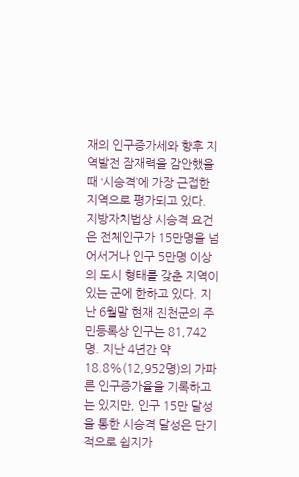재의 인구증가세와 향후 지역발전 잠재력을 감안했을 때 ‘시승격’에 가장 근접한 지역으로 평가되고 있다. 지방자치법상 시승격 요건은 전체인구가 15만명을 넘어서거나 인구 5만명 이상의 도시 형태를 갖춘 지역이 있는 군에 한하고 있다. 지난 6월말 현재 진천군의 주민등록상 인구는 81,742명. 지난 4년간 약 18.8%(12,952명)의 가파른 인구증가율을 기록하고는 있지만, 인구 15만 달성을 통한 시승격 달성은 단기적으로 쉽지가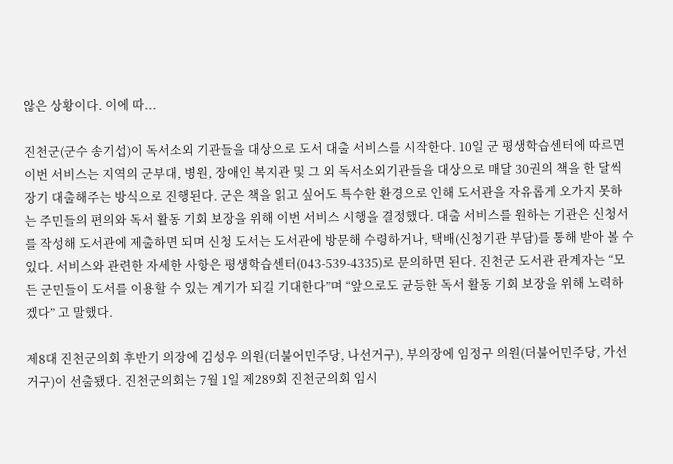않은 상황이다. 이에 따...

진천군(군수 송기섭)이 독서소외 기관들을 대상으로 도서 대출 서비스를 시작한다. 10일 군 평생학습센터에 따르면 이번 서비스는 지역의 군부대, 병원, 장애인 복지관 및 그 외 독서소외기관들을 대상으로 매달 30권의 책을 한 달씩 장기 대출해주는 방식으로 진행된다. 군은 책을 읽고 싶어도 특수한 환경으로 인해 도서관을 자유롭게 오가지 못하는 주민들의 편의와 독서 활동 기회 보장을 위해 이번 서비스 시행을 결정했다. 대출 서비스를 원하는 기관은 신청서를 작성해 도서관에 제출하면 되며 신청 도서는 도서관에 방문해 수령하거나, 택배(신청기관 부담)를 통해 받아 볼 수 있다. 서비스와 관련한 자세한 사항은 평생학습센터(043-539-4335)로 문의하면 된다. 진천군 도서관 관계자는 “모든 군민들이 도서를 이용할 수 있는 계기가 되길 기대한다”며 “앞으로도 균등한 독서 활동 기회 보장을 위해 노력하겠다” 고 말했다.

제8대 진천군의회 후반기 의장에 김성우 의원(더불어민주당, 나선거구), 부의장에 임정구 의원(더불어민주당, 가선거구)이 선출됐다. 진천군의회는 7월 1일 제289회 진천군의회 임시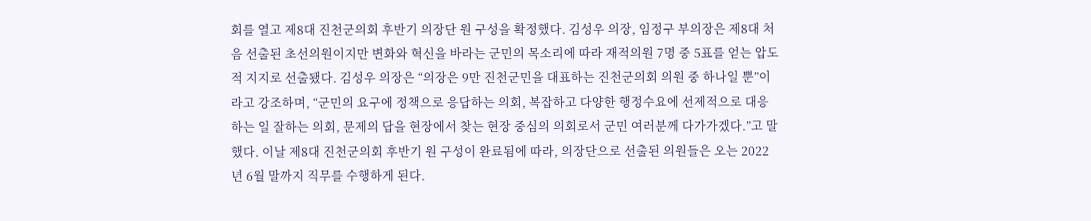회를 열고 제8대 진천군의회 후반기 의장단 원 구성을 확정했다. 김성우 의장, 임정구 부의장은 제8대 처음 선출된 초선의원이지만 변화와 혁신을 바라는 군민의 목소리에 따라 재적의원 7명 중 5표를 얻는 압도적 지지로 선출됐다. 김성우 의장은 “의장은 9만 진천군민을 대표하는 진천군의회 의원 중 하나일 뿐”이라고 강조하며, “군민의 요구에 정책으로 응답하는 의회, 복잡하고 다양한 행정수요에 선제적으로 대응하는 일 잘하는 의회, 문제의 답을 현장에서 찾는 현장 중심의 의회로서 군민 여러분께 다가가겠다.”고 말했다. 이날 제8대 진천군의회 후반기 원 구성이 완료됨에 따라, 의장단으로 선출된 의원들은 오는 2022년 6월 말까지 직무를 수행하게 된다.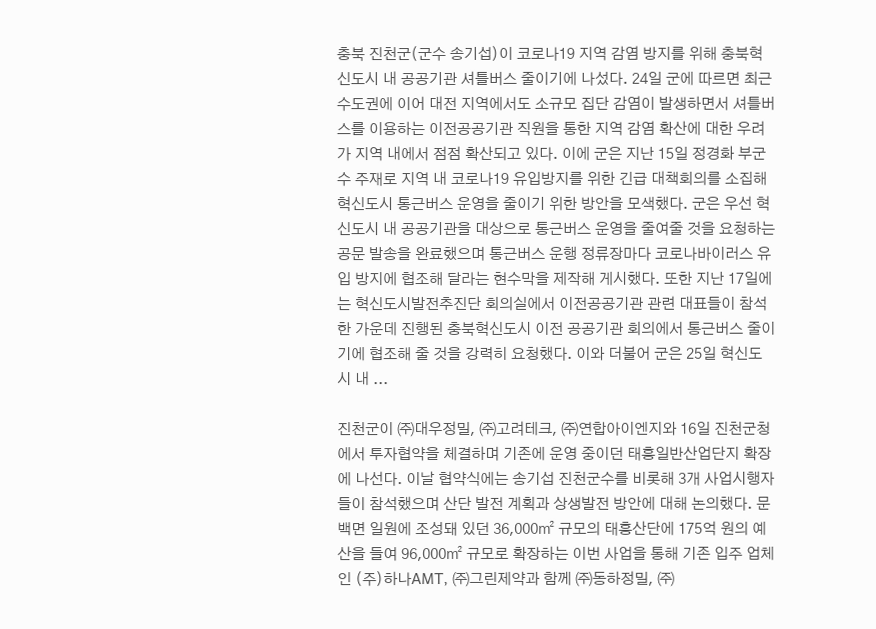충북 진천군(군수 송기섭)이 코로나19 지역 감염 방지를 위해 충북혁신도시 내 공공기관 셔틀버스 줄이기에 나섰다. 24일 군에 따르면 최근 수도권에 이어 대전 지역에서도 소규모 집단 감염이 발생하면서 셔틀버스를 이용하는 이전공공기관 직원을 통한 지역 감염 확산에 대한 우려가 지역 내에서 점점 확산되고 있다. 이에 군은 지난 15일 정경화 부군수 주재로 지역 내 코로나19 유입방지를 위한 긴급 대책회의를 소집해 혁신도시 통근버스 운영을 줄이기 위한 방안을 모색했다. 군은 우선 혁신도시 내 공공기관을 대상으로 통근버스 운영을 줄여줄 것을 요청하는 공문 발송을 완료했으며 통근버스 운행 정류장마다 코로나바이러스 유입 방지에 협조해 달라는 현수막을 제작해 게시했다. 또한 지난 17일에는 혁신도시발전추진단 회의실에서 이전공공기관 관련 대표들이 참석한 가운데 진행된 충북혁신도시 이전 공공기관 회의에서 통근버스 줄이기에 협조해 줄 것을 강력히 요청했다. 이와 더불어 군은 25일 혁신도시 내 ...

진천군이 ㈜대우정밀, ㈜고려테크, ㈜연합아이엔지와 16일 진천군청에서 투자협약을 체결하며 기존에 운영 중이던 태흥일반산업단지 확장에 나선다. 이날 협약식에는 송기섭 진천군수를 비롯해 3개 사업시행자들이 참석했으며 산단 발전 계획과 상생발전 방안에 대해 논의했다. 문백면 일원에 조성돼 있던 36,000㎡ 규모의 태흥산단에 175억 원의 예산을 들여 96,000㎡ 규모로 확장하는 이번 사업을 통해 기존 입주 업체인 (주)하나AMT, ㈜그린제약과 함께 ㈜동하정밀, ㈜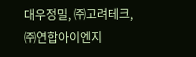대우정밀, ㈜고려테크, ㈜연합아이엔지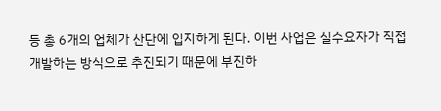등 총 6개의 업체가 산단에 입지하게 된다. 이번 사업은 실수요자가 직접 개발하는 방식으로 추진되기 때문에 부진하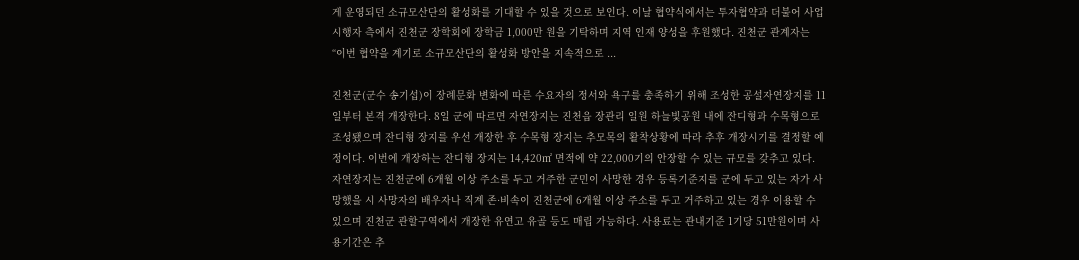게 운영되던 소규모산단의 활성화를 기대할 수 있을 것으로 보인다. 이날 협약식에서는 투자협약과 더불어 사업시행자 측에서 진천군 장학회에 장학금 1,000만 원을 기탁하며 지역 인재 양성을 후원했다. 진천군 관계자는 “이번 협약을 계기로 소규모산단의 활성화 방안을 지속적으로 ...

진천군(군수 송기섭)이 장례문화 변화에 따른 수요자의 정서와 욕구를 충족하기 위해 조성한 공설자연장지를 11일부터 본격 개장한다. 8일 군에 따르면 자연장지는 진천읍 장관리 일원 하늘빛공원 내에 잔디형과 수목형으로 조성됐으며 잔디형 장지를 우선 개장한 후 수목형 장지는 추모목의 활착상황에 따라 추후 개장시기를 결정할 예정이다. 이번에 개장하는 잔디형 장지는 14,420㎡ 면적에 약 22,000기의 안장할 수 있는 규모를 갖추고 있다. 자연장지는 진천군에 6개월 이상 주소를 두고 거주한 군민이 사망한 경우 등록기준지를 군에 두고 있는 자가 사망했을 시 사망자의 배우자나 직계 존·비속이 진천군에 6개월 이상 주소를 두고 거주하고 있는 경우 이용할 수 있으며 진천군 관할구역에서 개장한 유연고 유골 등도 매립 가능하다. 사용료는 관내기준 1기당 51만원이며 사용기간은 추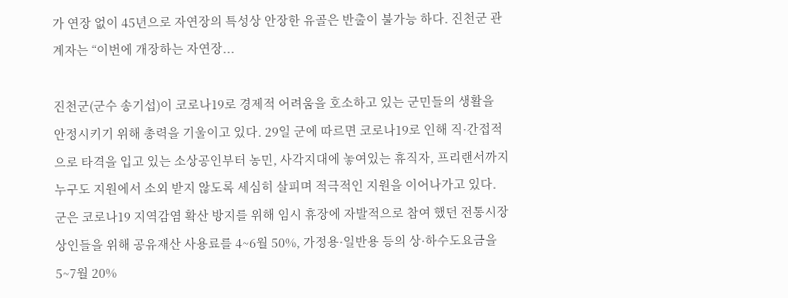가 연장 없이 45년으로 자연장의 특성상 안장한 유골은 반출이 불가능 하다. 진천군 관계자는 “이번에 개장하는 자연장...

진천군(군수 송기섭)이 코로나19로 경제적 어려움을 호소하고 있는 군민들의 생활을 안정시키기 위해 총력을 기울이고 있다. 29일 군에 따르면 코로나19로 인해 직·간접적으로 타격을 입고 있는 소상공인부터 농민, 사각지대에 놓여있는 휴직자, 프리랜서까지 누구도 지원에서 소외 받지 않도록 세심히 살피며 적극적인 지원을 이어나가고 있다. 군은 코로나19 지역감염 확산 방지를 위해 임시 휴장에 자발적으로 참여 했던 전통시장 상인들을 위해 공유재산 사용료를 4~6월 50%, 가정용·일반용 등의 상·하수도요금을 5~7월 20%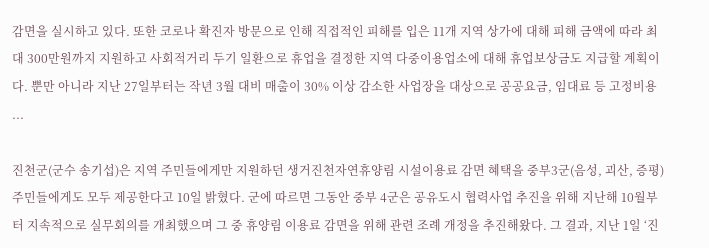감면을 실시하고 있다. 또한 코로나 확진자 방문으로 인해 직접적인 피해를 입은 11개 지역 상가에 대해 피해 금액에 따라 최대 300만원까지 지원하고 사회적거리 두기 일환으로 휴업을 결정한 지역 다중이용업소에 대해 휴업보상금도 지급할 계획이다. 뿐만 아니라 지난 27일부터는 작년 3월 대비 매출이 30% 이상 감소한 사업장을 대상으로 공공요금, 임대료 등 고정비용 ...

진천군(군수 송기섭)은 지역 주민들에게만 지원하던 생거진천자연휴양림 시설이용료 감면 혜택을 중부3군(음성, 괴산, 증평) 주민들에게도 모두 제공한다고 10일 밝혔다. 군에 따르면 그동안 중부 4군은 공유도시 협력사업 추진을 위해 지난해 10월부터 지속적으로 실무회의를 개최했으며 그 중 휴양림 이용료 감면을 위해 관련 조례 개정을 추진해왔다. 그 결과, 지난 1일 ‘진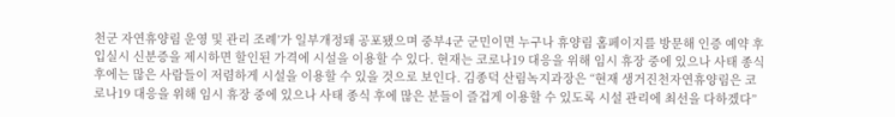천군 자연휴양림 운영 및 관리 조례’가 일부개정돼 공포됐으며 중부4군 군민이면 누구나 휴양림 홈페이지를 방문해 인증 예약 후 입실시 신분증을 제시하면 할인된 가격에 시설을 이용할 수 있다. 현재는 코로나19 대응을 위해 임시 휴장 중에 있으나 사태 종식 후에는 많은 사람들이 저렴하게 시설을 이용할 수 있을 것으로 보인다. 김종덕 산림녹지과장은 “현재 생거진천자연휴양림은 코로나19 대응을 위해 임시 휴장 중에 있으나 사태 종식 후에 많은 분들이 즐겁게 이용할 수 있도록 시설 관리에 최선을 다하겠다”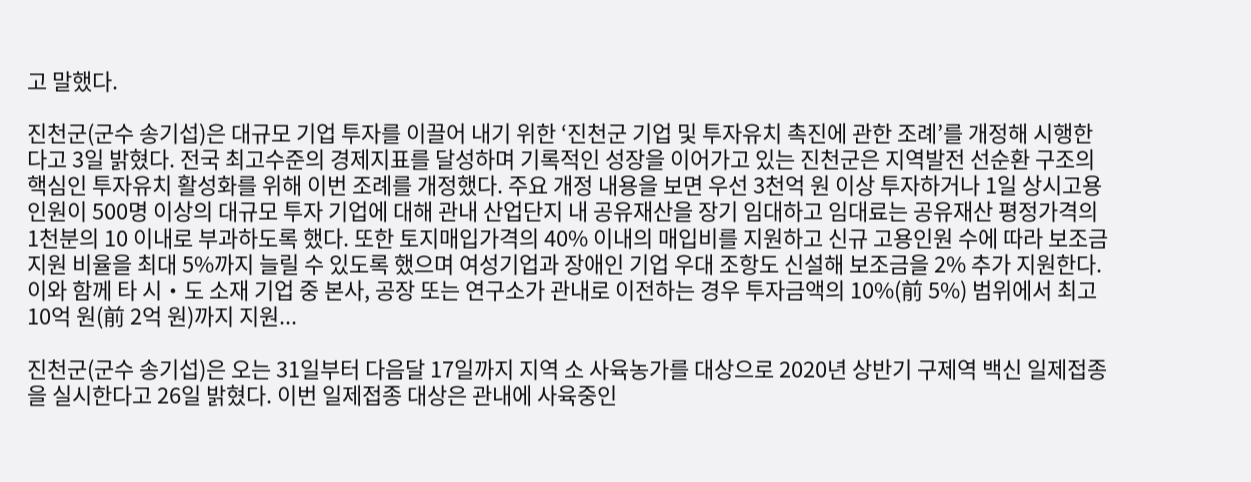고 말했다.

진천군(군수 송기섭)은 대규모 기업 투자를 이끌어 내기 위한 ‘진천군 기업 및 투자유치 촉진에 관한 조례’를 개정해 시행한다고 3일 밝혔다. 전국 최고수준의 경제지표를 달성하며 기록적인 성장을 이어가고 있는 진천군은 지역발전 선순환 구조의 핵심인 투자유치 활성화를 위해 이번 조례를 개정했다. 주요 개정 내용을 보면 우선 3천억 원 이상 투자하거나 1일 상시고용 인원이 500명 이상의 대규모 투자 기업에 대해 관내 산업단지 내 공유재산을 장기 임대하고 임대료는 공유재산 평정가격의 1천분의 10 이내로 부과하도록 했다. 또한 토지매입가격의 40% 이내의 매입비를 지원하고 신규 고용인원 수에 따라 보조금 지원 비율을 최대 5%까지 늘릴 수 있도록 했으며 여성기업과 장애인 기업 우대 조항도 신설해 보조금을 2% 추가 지원한다. 이와 함께 타 시‧도 소재 기업 중 본사, 공장 또는 연구소가 관내로 이전하는 경우 투자금액의 10%(前 5%) 범위에서 최고 10억 원(前 2억 원)까지 지원...

진천군(군수 송기섭)은 오는 31일부터 다음달 17일까지 지역 소 사육농가를 대상으로 2020년 상반기 구제역 백신 일제접종을 실시한다고 26일 밝혔다. 이번 일제접종 대상은 관내에 사육중인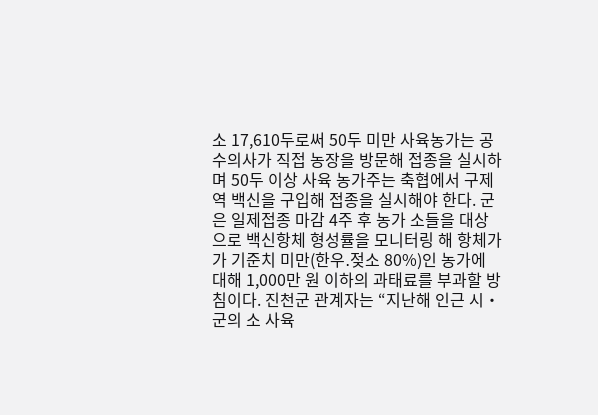소 17,610두로써 50두 미만 사육농가는 공수의사가 직접 농장을 방문해 접종을 실시하며 50두 이상 사육 농가주는 축협에서 구제역 백신을 구입해 접종을 실시해야 한다. 군은 일제접종 마감 4주 후 농가 소들을 대상으로 백신항체 형성률을 모니터링 해 항체가가 기준치 미만(한우․젖소 80%)인 농가에 대해 1,000만 원 이하의 과태료를 부과할 방침이다. 진천군 관계자는 “지난해 인근 시‧군의 소 사육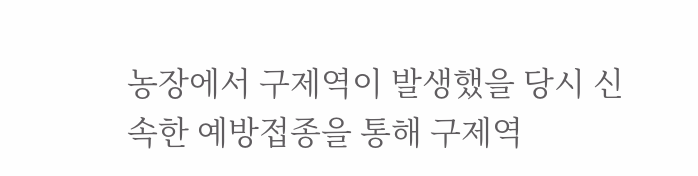농장에서 구제역이 발생했을 당시 신속한 예방접종을 통해 구제역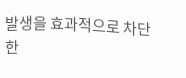발생을 효과적으로 차단한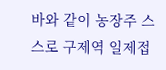바와 같이 농장주 스스로 구제역 일제접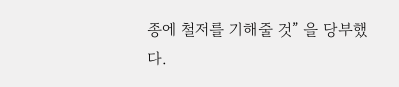종에 철저를 기해줄 것” 을 당부했다.